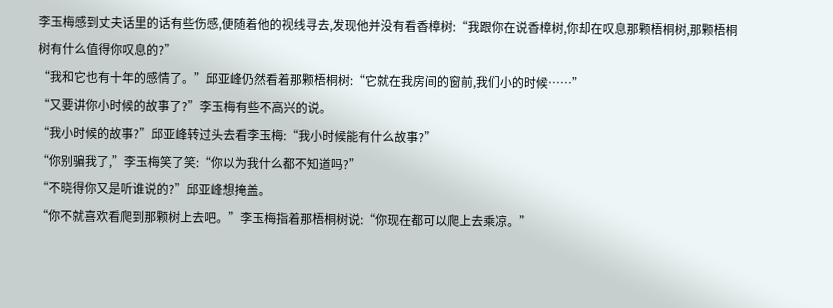李玉梅感到丈夫话里的话有些伤感,便随着他的视线寻去,发现他并没有看香樟树:“我跟你在说香樟树,你却在叹息那颗梧桐树,那颗梧桐树有什么值得你叹息的?”
“我和它也有十年的感情了。”邱亚峰仍然看着那颗梧桐树:“它就在我房间的窗前,我们小的时候……”
“又要讲你小时候的故事了?”李玉梅有些不高兴的说。
“我小时候的故事?”邱亚峰转过头去看李玉梅:“我小时候能有什么故事?”
“你别骗我了,”李玉梅笑了笑:“你以为我什么都不知道吗?”
“不晓得你又是听谁说的?”邱亚峰想掩盖。
“你不就喜欢看爬到那颗树上去吧。”李玉梅指着那梧桐树说:“你现在都可以爬上去乘凉。”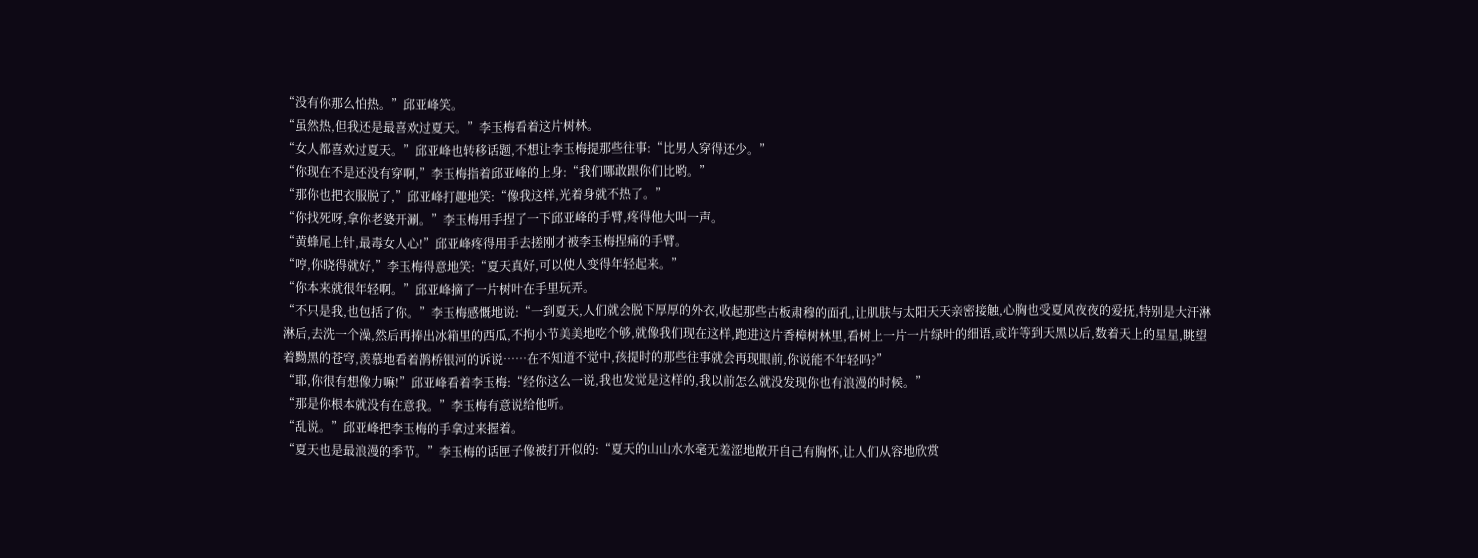“没有你那么怕热。”邱亚峰笑。
“虽然热,但我还是最喜欢过夏天。”李玉梅看着这片树林。
“女人都喜欢过夏天。”邱亚峰也转移话题,不想让李玉梅提那些往事:“比男人穿得还少。”
“你现在不是还没有穿啊,”李玉梅指着邱亚峰的上身:“我们哪敢跟你们比哟。”
“那你也把衣服脱了,”邱亚峰打趣地笑:“像我这样,光着身就不热了。”
“你找死呀,拿你老婆开涮。”李玉梅用手捏了一下邱亚峰的手臂,疼得他大叫一声。
“黄蜂尾上针,最毒女人心!”邱亚峰疼得用手去搓刚才被李玉梅捏痛的手臂。
“哼,你晓得就好,”李玉梅得意地笑:“夏天真好,可以使人变得年轻起来。”
“你本来就很年轻啊。”邱亚峰摘了一片树叶在手里玩弄。
“不只是我,也包括了你。”李玉梅感慨地说:“一到夏天,人们就会脱下厚厚的外衣,收起那些古板肃穆的面孔,让肌肤与太阳天天亲密接触,心胸也受夏风夜夜的爱抚,特别是大汗淋淋后,去洗一个澡,然后再捧出冰箱里的西瓜,不拘小节美美地吃个够,就像我们现在这样,跑进这片香樟树林里,看树上一片一片绿叶的细语,或许等到天黑以后,数着天上的星星,眺望着黝黑的苍穹,羡慕地看着鹊桥银河的诉说……在不知道不觉中,孩提时的那些往事就会再现眼前,你说能不年轻吗?”
“耶,你很有想像力嘛!”邱亚峰看着李玉梅:“经你这么一说,我也发觉是这样的,我以前怎么就没发现你也有浪漫的时候。”
“那是你根本就没有在意我。”李玉梅有意说给他听。
“乱说。”邱亚峰把李玉梅的手拿过来握着。
“夏天也是最浪漫的季节。”李玉梅的话匣子像被打开似的:“夏天的山山水水毫无羞涩地敞开自己有胸怀,让人们从容地欣赏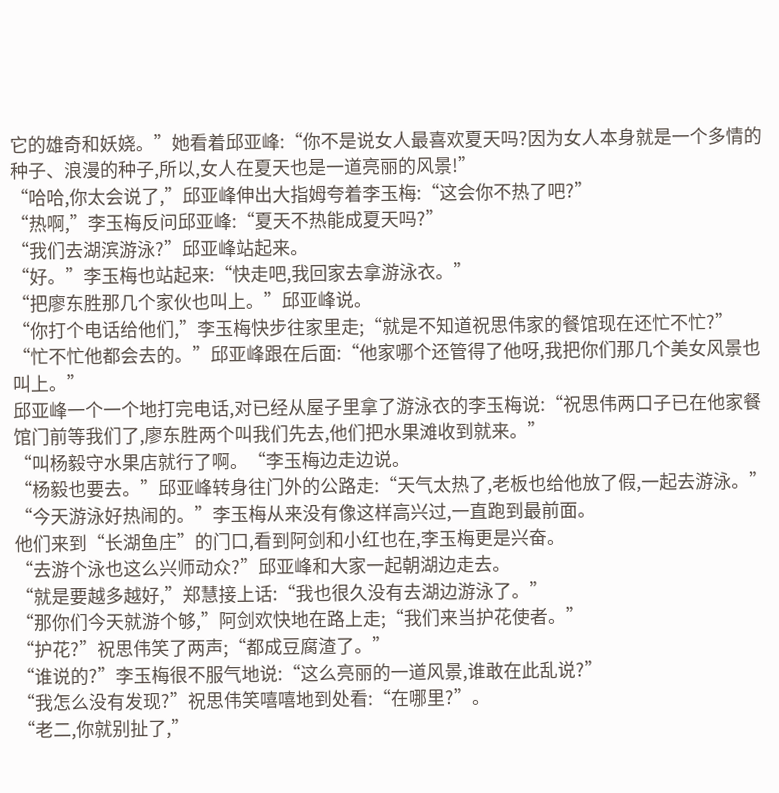它的雄奇和妖娆。”她看着邱亚峰:“你不是说女人最喜欢夏天吗?因为女人本身就是一个多情的种子、浪漫的种子,所以,女人在夏天也是一道亮丽的风景!”
“哈哈,你太会说了,”邱亚峰伸出大指姆夸着李玉梅:“这会你不热了吧?”
“热啊,”李玉梅反问邱亚峰:“夏天不热能成夏天吗?”
“我们去湖滨游泳?”邱亚峰站起来。
“好。”李玉梅也站起来:“快走吧,我回家去拿游泳衣。”
“把廖东胜那几个家伙也叫上。”邱亚峰说。
“你打个电话给他们,”李玉梅快步往家里走;“就是不知道祝思伟家的餐馆现在还忙不忙?”
“忙不忙他都会去的。”邱亚峰跟在后面:“他家哪个还管得了他呀,我把你们那几个美女风景也叫上。”
邱亚峰一个一个地打完电话,对已经从屋子里拿了游泳衣的李玉梅说:“祝思伟两口子已在他家餐馆门前等我们了,廖东胜两个叫我们先去,他们把水果滩收到就来。”
“叫杨毅守水果店就行了啊。“李玉梅边走边说。
“杨毅也要去。”邱亚峰转身往门外的公路走:“天气太热了,老板也给他放了假,一起去游泳。”
“今天游泳好热闹的。”李玉梅从来没有像这样高兴过,一直跑到最前面。
他们来到“长湖鱼庄”的门口,看到阿剑和小红也在,李玉梅更是兴奋。
“去游个泳也这么兴师动众?”邱亚峰和大家一起朝湖边走去。
“就是要越多越好,”郑慧接上话:“我也很久没有去湖边游泳了。”
“那你们今天就游个够,”阿剑欢快地在路上走;“我们来当护花使者。”
“护花?”祝思伟笑了两声;“都成豆腐渣了。”
“谁说的?”李玉梅很不服气地说:“这么亮丽的一道风景,谁敢在此乱说?”
“我怎么没有发现?”祝思伟笑嘻嘻地到处看:“在哪里?”。
“老二,你就别扯了,”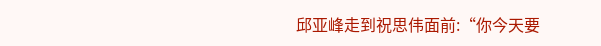邱亚峰走到祝思伟面前:“你今天要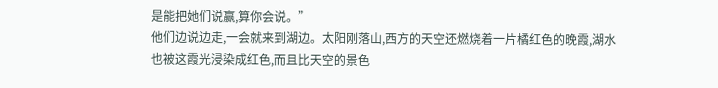是能把她们说赢,算你会说。”
他们边说边走,一会就来到湖边。太阳刚落山,西方的天空还燃烧着一片橘红色的晚霞,湖水也被这霞光浸染成红色,而且比天空的景色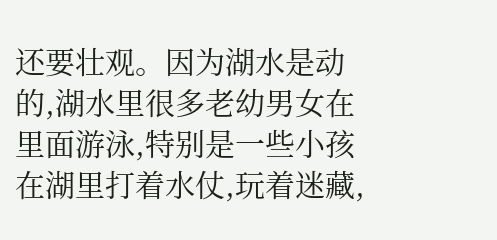还要壮观。因为湖水是动的,湖水里很多老幼男女在里面游泳,特别是一些小孩在湖里打着水仗,玩着迷藏,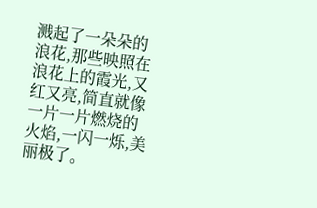溅起了一朵朵的浪花,那些映照在浪花上的霞光,又红又亮,简直就像一片一片燃烧的火焰,一闪一烁,美丽极了。